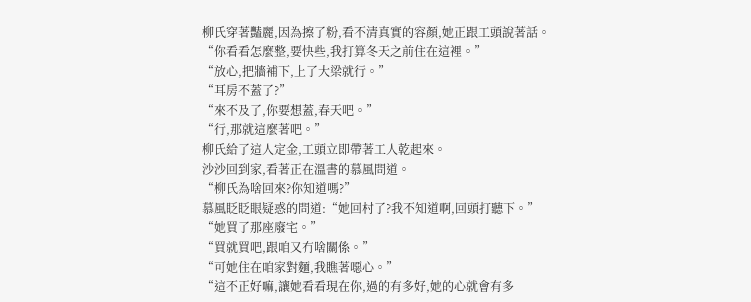柳氏穿著豔麗,因為擦了粉,看不清真實的容顏,她正跟工頭說著話。
“你看看怎麼整,要快些,我打算冬天之前住在這裡。”
“放心,把牆補下,上了大梁就行。”
“耳房不蓋了?”
“來不及了,你要想蓋,春天吧。”
“行,那就這麼著吧。”
柳氏給了這人定金,工頭立即帶著工人乾起來。
沙沙回到家,看著正在溫書的慕風問道。
“柳氏為啥回來?你知道嗎?”
慕風眨眨眼疑惑的問道:“她回村了?我不知道啊,回頭打聽下。”
“她買了那座廢宅。”
“買就買吧,跟咱又冇啥關係。”
“可她住在咱家對麵,我瞧著噁心。”
“這不正好嘛,讓她看看現在你,過的有多好,她的心就會有多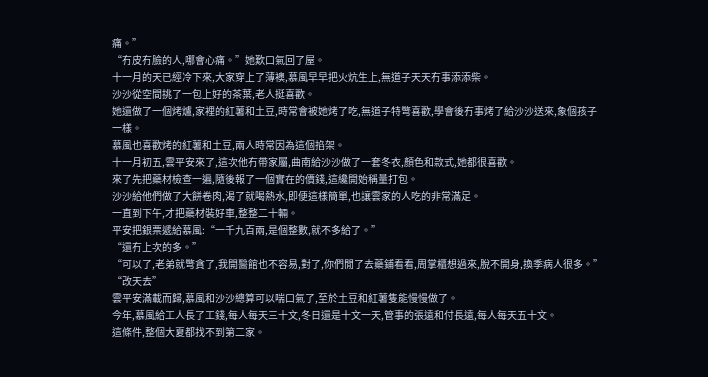痛。”
“冇皮冇臉的人,哪會心痛。”她歎口氣回了屋。
十一月的天已經冷下來,大家穿上了薄襖,慕風早早把火炕生上,無道子天天冇事添添柴。
沙沙從空間挑了一包上好的茶葉,老人挺喜歡。
她還做了一個烤爐,家裡的紅薯和土豆,時常會被她烤了吃,無道子特彆喜歡,學會後冇事烤了給沙沙送來,象個孩子一樣。
慕風也喜歡烤的紅薯和土豆,兩人時常因為這個掐架。
十一月初五,雲平安來了,這次他冇帶家屬,曲南給沙沙做了一套冬衣,顏色和款式,她都很喜歡。
來了先把藥材檢查一遍,隨後報了一個實在的價錢,這纔開始稱量打包。
沙沙給他們做了大餅卷肉,渴了就喝熱水,即便這樣簡單,也讓雲家的人吃的非常滿足。
一直到下午,才把藥材裝好車,整整二十輛。
平安把銀票遞給慕風:“一千九百兩,是個整數,就不多給了。”
“還冇上次的多。”
“可以了,老弟就彆貪了,我開醫館也不容易,對了,你們閒了去藥鋪看看,周掌櫃想過來,脫不開身,換季病人很多。”
“改天去”
雲平安滿載而歸,慕風和沙沙總算可以喘口氣了,至於土豆和紅薯隻能慢慢做了。
今年,慕風給工人長了工錢,每人每天三十文,冬日還是十文一天,管事的張遠和付長遠,每人每天五十文。
這條件,整個大夏都找不到第二家。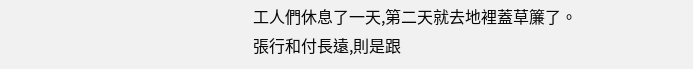工人們休息了一天,第二天就去地裡蓋草簾了。
張行和付長遠,則是跟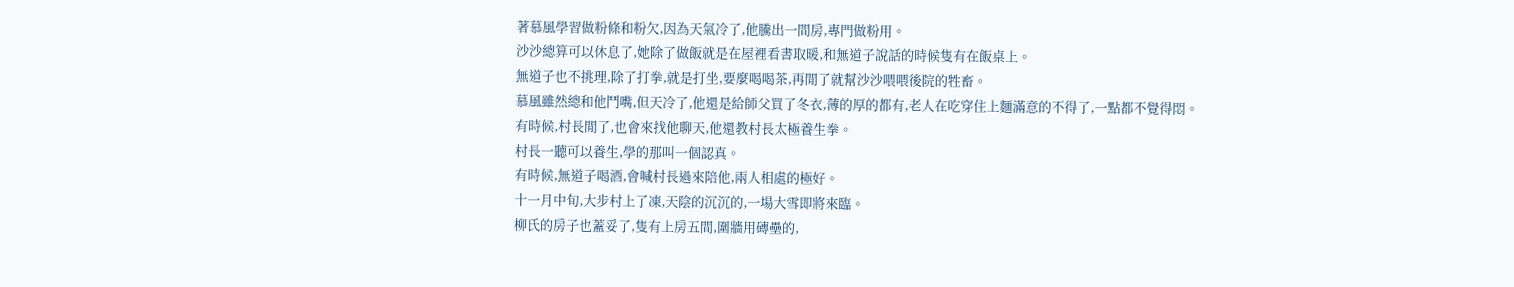著慕風學習做粉條和粉欠,因為天氣冷了,他騰出一間房,專門做粉用。
沙沙總算可以休息了,她除了做飯就是在屋裡看書取暖,和無道子說話的時候隻有在飯桌上。
無道子也不挑理,除了打拳,就是打坐,要麼喝喝茶,再閒了就幫沙沙喂喂後院的牲畜。
慕風雖然總和他鬥嘴,但天冷了,他還是給師父買了冬衣,薄的厚的都有,老人在吃穿住上麵滿意的不得了,一點都不覺得悶。
有時候,村長閒了,也會來找他聊天,他還教村長太極養生拳。
村長一聽可以養生,學的那叫一個認真。
有時候,無道子喝酒,會喊村長過來陪他,兩人相處的極好。
十一月中旬,大步村上了凍,天陰的沉沉的,一場大雪即將來臨。
柳氏的房子也蓋妥了,隻有上房五間,圍牆用磚壘的,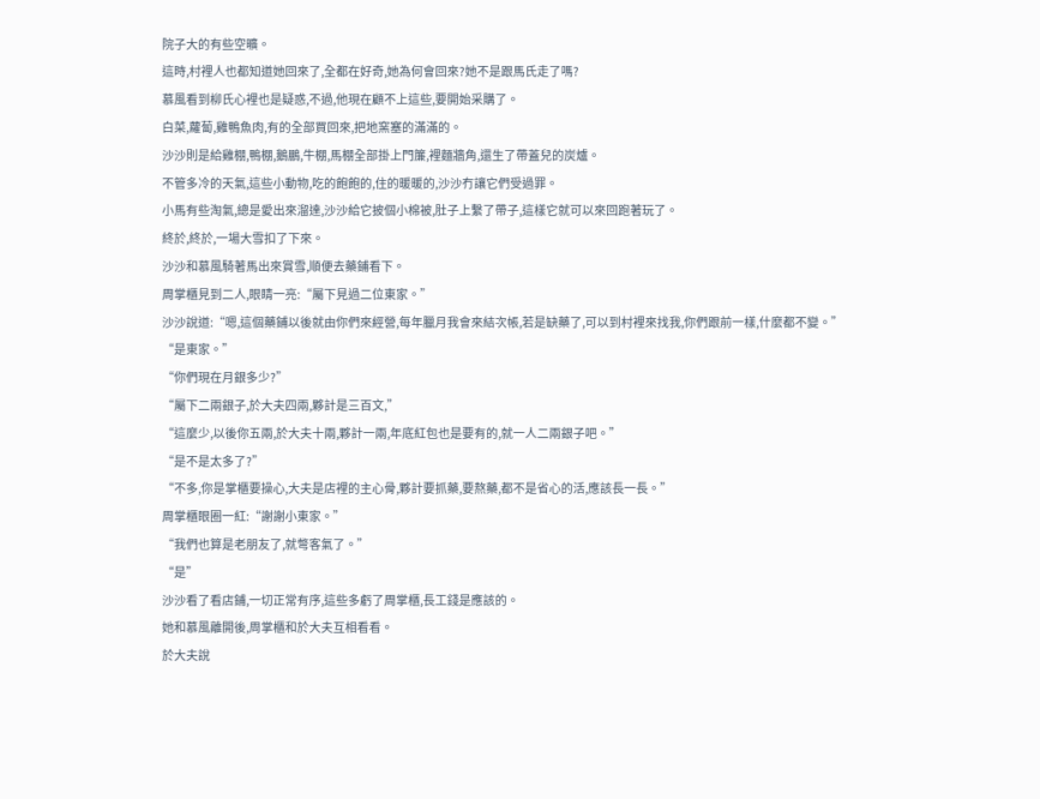院子大的有些空曠。
這時,村裡人也都知道她回來了,全都在好奇,她為何會回來?她不是跟馬氏走了嗎?
慕風看到柳氏心裡也是疑惑,不過,他現在顧不上這些,要開始采購了。
白菜,蘿蔔,雞鴨魚肉,有的全部買回來,把地窯塞的滿滿的。
沙沙則是給雞棚,鴨棚,鵝鵬,牛棚,馬棚全部掛上門簾,裡麵牆角,還生了帶蓋兒的炭爐。
不管多冷的天氣,這些小動物,吃的飽飽的,住的暖暖的,沙沙冇讓它們受過罪。
小馬有些淘氣,總是愛出來溜達,沙沙給它披個小棉被,肚子上繫了帶子,這樣它就可以來回跑著玩了。
終於,終於,一場大雪扣了下來。
沙沙和慕風騎著馬出來賞雪,順便去藥鋪看下。
周掌櫃見到二人,眼睛一亮:“屬下見過二位東家。”
沙沙說道:“嗯,這個藥鋪以後就由你們來經營,每年臘月我會來結次帳,若是缺藥了,可以到村裡來找我,你們跟前一樣,什麼都不變。”
“是東家。”
“你們現在月銀多少?”
“屬下二兩銀子,於大夫四兩,夥計是三百文,”
“這麼少,以後你五兩,於大夫十兩,夥計一兩,年底紅包也是要有的,就一人二兩銀子吧。”
“是不是太多了?”
“不多,你是掌櫃要操心,大夫是店裡的主心骨,夥計要抓藥,要熬藥,都不是省心的活,應該長一長。”
周掌櫃眼圈一紅:“謝謝小東家。”
“我們也算是老朋友了,就彆客氣了。”
“是”
沙沙看了看店鋪,一切正常有序,這些多虧了周掌櫃,長工錢是應該的。
她和慕風離開後,周掌櫃和於大夫互相看看。
於大夫說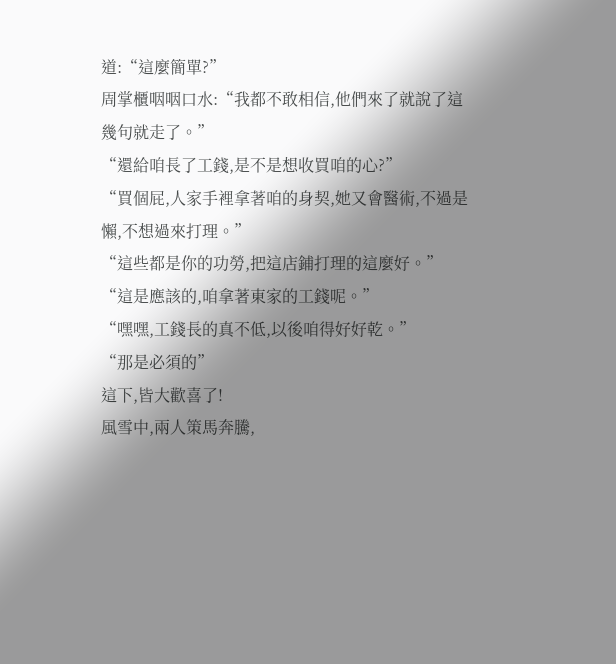道:“這麼簡單?”
周掌櫃咽咽口水:“我都不敢相信,他們來了就說了這幾句就走了。”
“還給咱長了工錢,是不是想收買咱的心?”
“買個屁,人家手裡拿著咱的身契,她又會醫術,不過是懶,不想過來打理。”
“這些都是你的功勞,把這店鋪打理的這麼好。”
“這是應該的,咱拿著東家的工錢呢。”
“嘿嘿,工錢長的真不低,以後咱得好好乾。”
“那是必須的”
這下,皆大歡喜了!
風雪中,兩人策馬奔騰,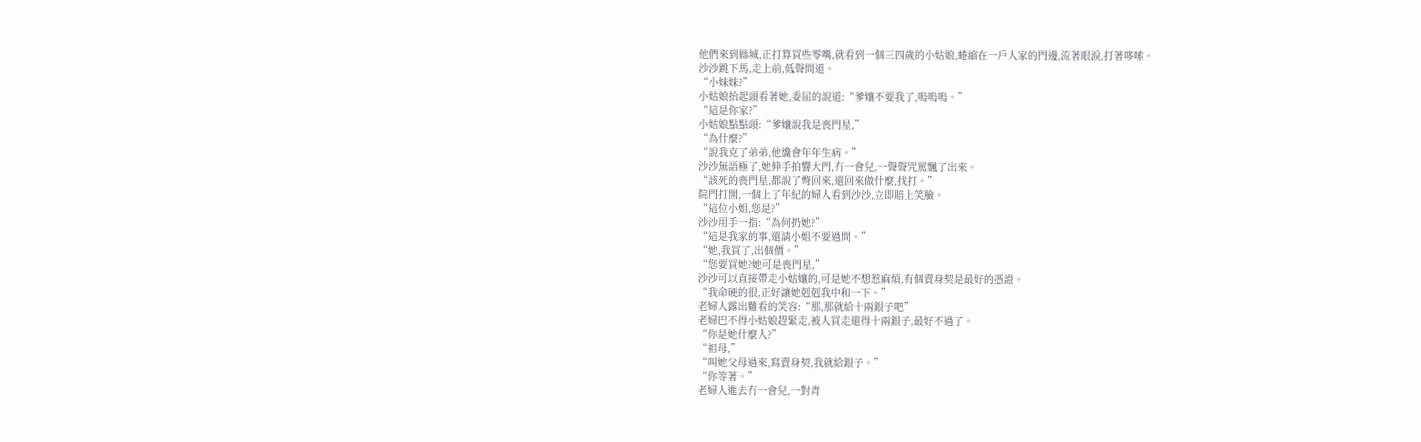他們來到縣城,正打算買些零嘴,就看到一個三四歲的小姑娘,蜷縮在一戶人家的門邊,流著眼淚,打著哆嗦。
沙沙跳下馬,走上前,低聲問道。
“小妹妹?”
小姑娘抬起頭看著她,委屈的說道:“爹孃不要我了,嗚嗚嗚。”
“這是你家?”
小姑娘點點頭:“爹孃說我是喪門星,”
“為什麼?”
“說我克了弟弟,他纔會年年生病。”
沙沙無語極了,她伸手拍響大門,冇一會兒,一聲聲咒罵飄了出來。
“該死的喪門星,都說了彆回來,還回來做什麼,找打。”
院門打開,一個上了年紀的婦人看到沙沙,立即賠上笑臉。
“這位小姐,您是?”
沙沙用手一指:“為何扔她?”
“這是我家的事,還請小姐不要過問。”
“她,我買了,出個價。”
“您要買她?她可是喪門星,”
沙沙可以直接帶走小姑孃的,可是她不想惹麻煩,有個賣身契是最好的憑證。
“我命硬的很,正好讓她剋剋我中和一下。”
老婦人露出難看的笑容:“那,那就給十兩銀子吧”
老婦巴不得小姑娘趕緊走,被人買走還得十兩銀子,最好不過了。
“你是她什麼人?”
“祖母,”
“叫她父母過來,寫賣身契,我就給銀子。”
“你等著。”
老婦人進去冇一會兒,一對青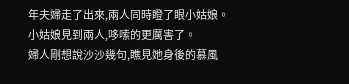年夫婦走了出來,兩人同時瞪了眼小姑娘。
小姑娘見到兩人,哆嗦的更厲害了。
婦人剛想說沙沙幾句,瞧見她身後的慕風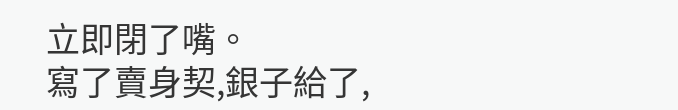立即閉了嘴。
寫了賣身契,銀子給了,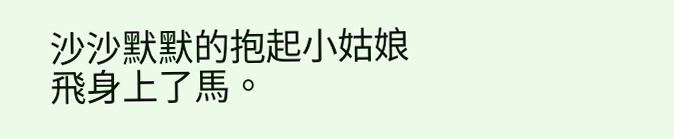沙沙默默的抱起小姑娘飛身上了馬。